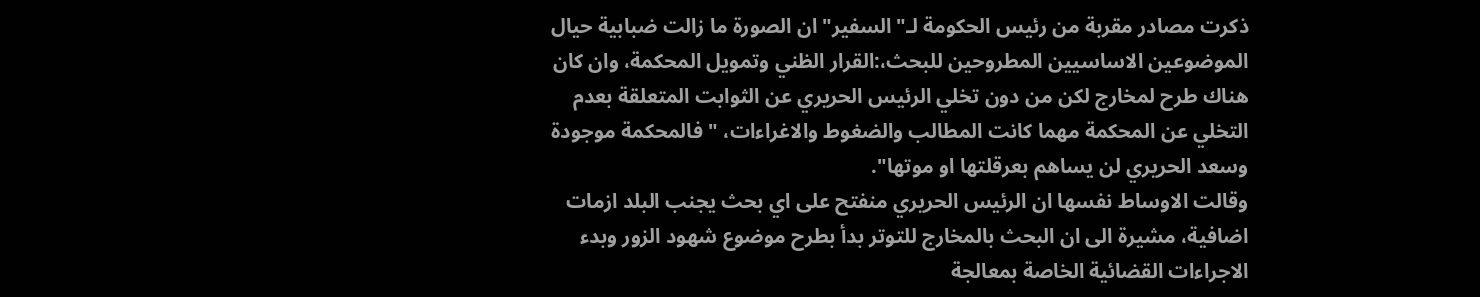ذكرت مصادر مقربة من رئيس الحكومة لـ"السفير" ان الصورة ما زالت ضبابية حيال الموضوعين الاساسيين المطروحين للبحث،:القرار الظني وتمويل المحكمة، وان كان هناك طرح لمخارج لكن من دون تخلي الرئيس الحريري عن الثوابت المتعلقة بعدم التخلي عن المحكمة مهما كانت المطالب والضغوط والاغراءات، "فالمحكمة موجودة وسعد الحريري لن يساهم بعرقلتها او موتها".
وقالت الاوساط نفسها ان الرئيس الحريري منفتح على اي بحث يجنب البلد ازمات اضافية، مشيرة الى ان البحث بالمخارج للتوتر بدأ بطرح موضوع شهود الزور وبدء الاجراءات القضائية الخاصة بمعالجة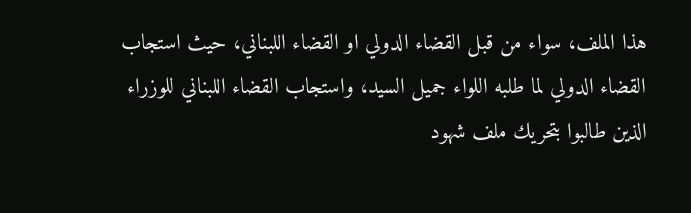هذا الملف، سواء من قبل القضاء الدولي او القضاء اللبناني، حيث استجاب القضاء الدولي لما طلبه اللواء جميل السيد، واستجاب القضاء اللبناني للوزراء الذين طالبوا بتحريك ملف شهود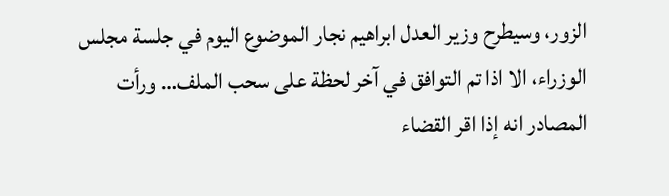الزور، وسيطرح وزير العدل ابراهيم نجار الموضوع اليوم في جلسة مجلس الوزراء، الا اذا تم التوافق في آخر لحظة على سحب الملف… ورأت المصادر انه إذا اقر القضاء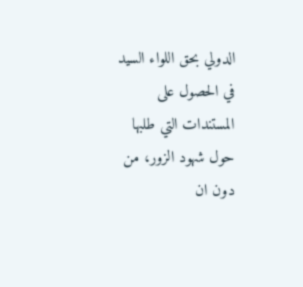الدولي بحق اللواء السيد في الحصول على المستندات التي طلبها حول شهود الزور، من دون ان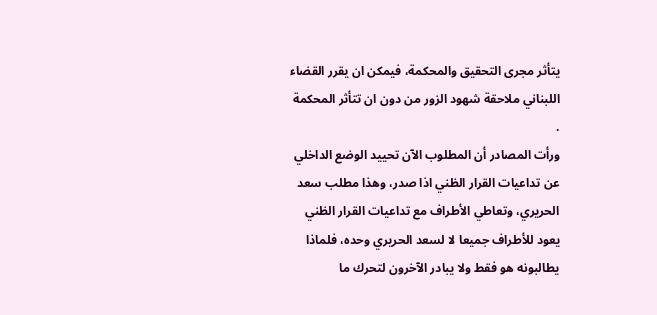يتأثر مجرى التحقيق والمحكمة، فيمكن ان يقرر القضاء اللبناني ملاحقة شهود الزور من دون ان تتأثر المحكمة .
ورأت المصادر أن المطلوب الآن تحييد الوضع الداخلي عن تداعيات القرار الظني اذا صدر، وهذا مطلب سعد الحريري، وتعاطي الأطراف مع تداعيات القرار الظني يعود للأطراف جميعا لا لسعد الحريري وحده، فلماذا يطالبونه هو فقط ولا يبادر الآخرون لتحرك ما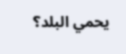يحمي البلد؟